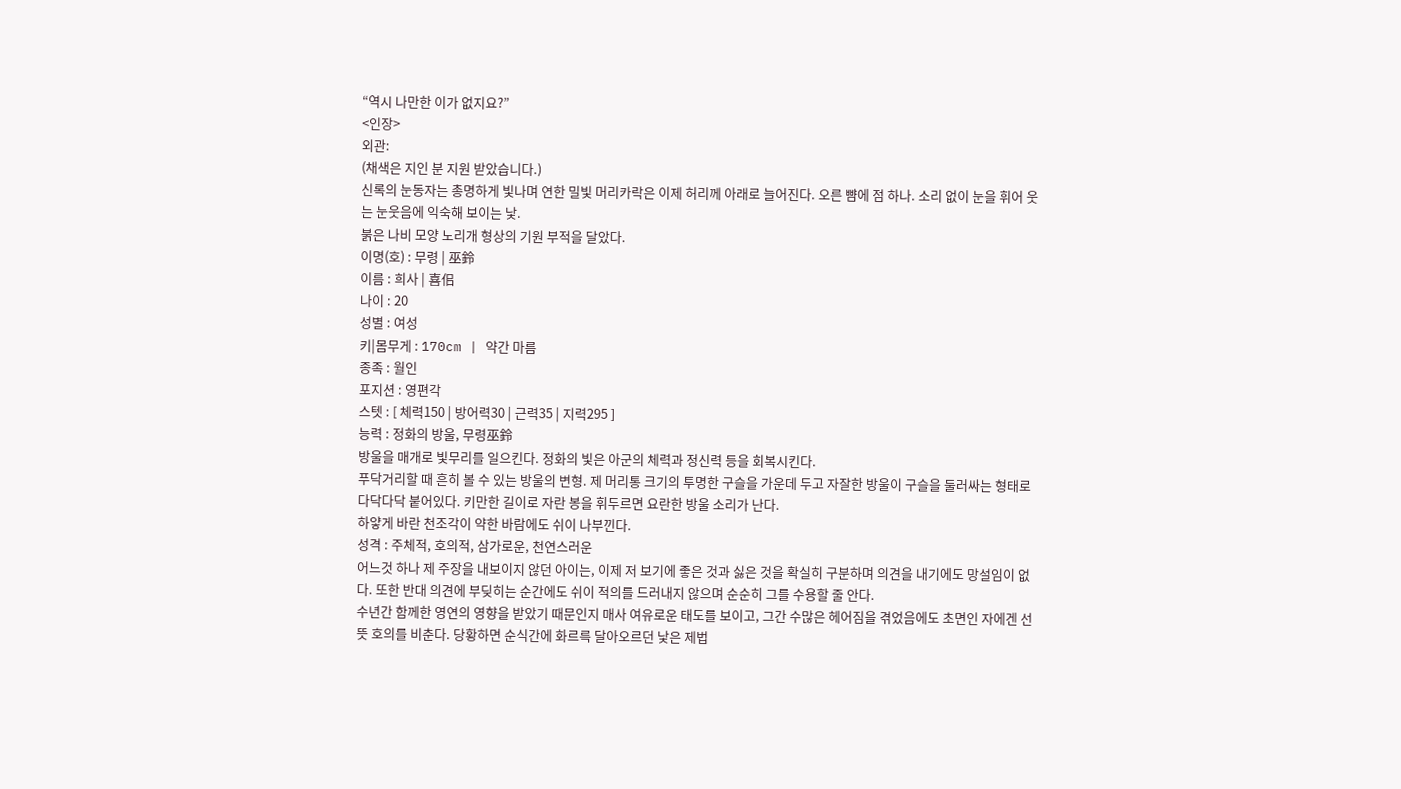“역시 나만한 이가 없지요?”
<인장>
외관:
(채색은 지인 분 지원 받았습니다.)
신록의 눈동자는 총명하게 빛나며 연한 밀빛 머리카락은 이제 허리께 아래로 늘어진다. 오른 뺨에 점 하나. 소리 없이 눈을 휘어 웃는 눈웃음에 익숙해 보이는 낯.
붉은 나비 모양 노리개 형상의 기원 부적을 달았다.
이명(호) : 무령 | 巫鈴
이름 : 희사 | 喜佀
나이 : 20
성별 : 여성
키|몸무게 : 170cm | 약간 마름
종족 : 월인
포지션 : 영편각
스텟 : [ 체력150 | 방어력30 | 근력35 | 지력295 ]
능력 : 정화의 방울, 무령巫鈴
방울을 매개로 빛무리를 일으킨다. 정화의 빛은 아군의 체력과 정신력 등을 회복시킨다.
푸닥거리할 때 흔히 볼 수 있는 방울의 변형. 제 머리통 크기의 투명한 구슬을 가운데 두고 자잘한 방울이 구슬을 둘러싸는 형태로 다닥다닥 붙어있다. 키만한 길이로 자란 봉을 휘두르면 요란한 방울 소리가 난다.
하얗게 바란 천조각이 약한 바람에도 쉬이 나부낀다.
성격 : 주체적, 호의적, 삼가로운, 천연스러운
어느것 하나 제 주장을 내보이지 않던 아이는, 이제 저 보기에 좋은 것과 싫은 것을 확실히 구분하며 의견을 내기에도 망설임이 없다. 또한 반대 의견에 부딪히는 순간에도 쉬이 적의를 드러내지 않으며 순순히 그를 수용할 줄 안다.
수년간 함께한 영연의 영향을 받았기 때문인지 매사 여유로운 태도를 보이고, 그간 수많은 헤어짐을 겪었음에도 초면인 자에겐 선뜻 호의를 비춘다. 당황하면 순식간에 화르륵 달아오르던 낯은 제법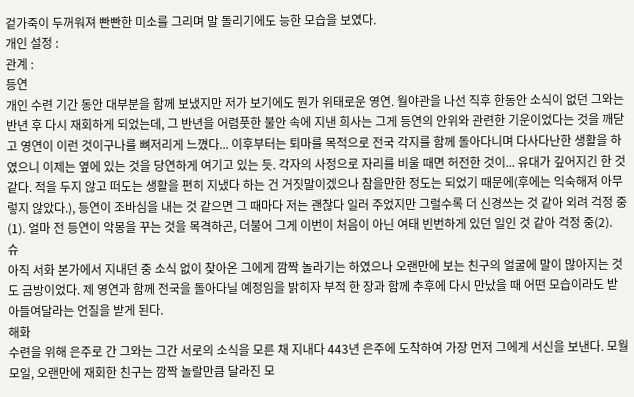겉가죽이 두꺼워져 빤빤한 미소를 그리며 말 돌리기에도 능한 모습을 보였다.
개인 설정 :
관계 :
등연
개인 수련 기간 동안 대부분을 함께 보냈지만 저가 보기에도 뭔가 위태로운 영연. 월야관을 나선 직후 한동안 소식이 없던 그와는 반년 후 다시 재회하게 되었는데, 그 반년을 어렴풋한 불안 속에 지낸 희사는 그게 등연의 안위와 관련한 기운이었다는 것을 깨닫고 영연이 이런 것이구나를 뼈저리게 느꼈다... 이후부터는 퇴마를 목적으로 전국 각지를 함께 돌아다니며 다사다난한 생활을 하였으니 이제는 옆에 있는 것을 당연하게 여기고 있는 듯. 각자의 사정으로 자리를 비울 때면 허전한 것이... 유대가 깊어지긴 한 것 같다. 적을 두지 않고 떠도는 생활을 편히 지냈다 하는 건 거짓말이겠으나 참을만한 정도는 되었기 때문에(후에는 익숙해져 아무렇지 않았다.), 등연이 조바심을 내는 것 같으면 그 때마다 저는 괜찮다 일러 주었지만 그럴수록 더 신경쓰는 것 같아 외려 걱정 중(1). 얼마 전 등연이 악몽을 꾸는 것을 목격하곤, 더불어 그게 이번이 처음이 아닌 여태 빈번하게 있던 일인 것 같아 걱정 중(2).
슈
아직 서화 본가에서 지내던 중 소식 없이 찾아온 그에게 깜짝 놀라기는 하였으나 오랜만에 보는 친구의 얼굴에 말이 많아지는 것도 금방이었다. 제 영연과 함께 전국을 돌아다닐 예정임을 밝히자 부적 한 장과 함께 추후에 다시 만났을 때 어떤 모습이라도 받아들여달라는 언질을 받게 된다.
해화
수련을 위해 은주로 간 그와는 그간 서로의 소식을 모른 채 지내다 443년 은주에 도착하여 가장 먼저 그에게 서신을 보낸다. 모월 모일, 오랜만에 재회한 친구는 깜짝 놀랄만큼 달라진 모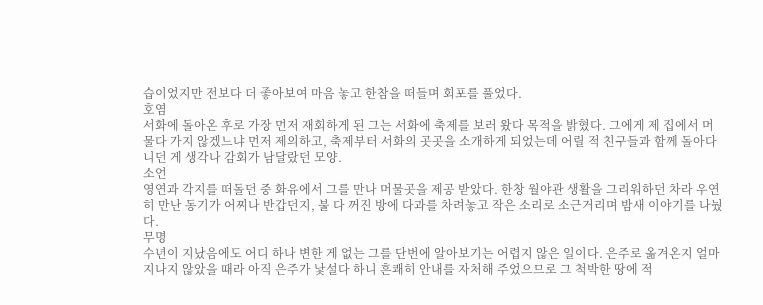습이었지만 전보다 더 좋아보여 마음 놓고 한참을 떠들며 회포를 풀었다.
호염
서화에 돌아온 후로 가장 먼저 재회하게 된 그는 서화에 축제를 보러 왔다 목적을 밝혔다. 그에게 제 집에서 머물다 가지 않겠느냐 먼저 제의하고, 축제부터 서화의 곳곳을 소개하게 되었는데 어릴 적 친구들과 함께 돌아다니던 게 생각나 감회가 남달랐던 모양.
소언
영연과 각지를 떠돌던 중 화유에서 그를 만나 머물곳을 제공 받았다. 한창 월야관 생활을 그리워하던 차라 우연히 만난 동기가 어찌나 반갑던지, 불 다 꺼진 방에 다과를 차려놓고 작은 소리로 소근거리며 밤새 이야기를 나눴다.
무명
수년이 지났음에도 어디 하나 변한 게 없는 그를 단번에 알아보기는 어렵지 않은 일이다. 은주로 옮겨온지 얼마 지나지 않았을 때라 아직 은주가 낯설다 하니 흔쾌히 안내를 자처해 주었으므로 그 척박한 땅에 적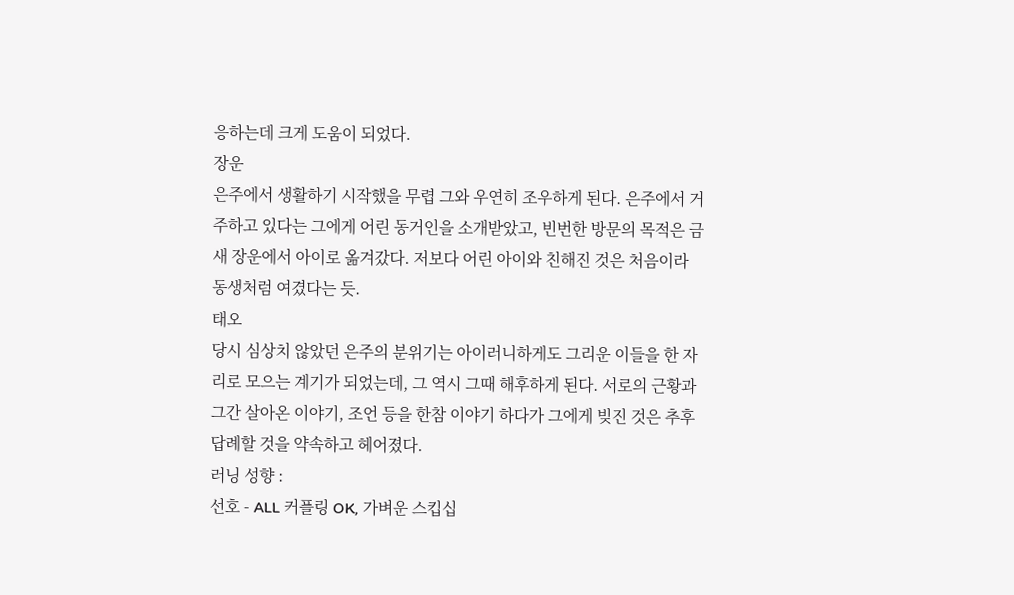응하는데 크게 도움이 되었다.
장운
은주에서 생활하기 시작했을 무렵 그와 우연히 조우하게 된다. 은주에서 거주하고 있다는 그에게 어린 동거인을 소개받았고, 빈번한 방문의 목적은 금새 장운에서 아이로 옮겨갔다. 저보다 어린 아이와 친해진 것은 처음이라 동생처럼 여겼다는 듯.
태오
당시 심상치 않았던 은주의 분위기는 아이러니하게도 그리운 이들을 한 자리로 모으는 계기가 되었는데, 그 역시 그때 해후하게 된다. 서로의 근황과 그간 살아온 이야기, 조언 등을 한참 이야기 하다가 그에게 빚진 것은 추후 답례할 것을 약속하고 헤어졌다.
러닝 성향 :
선호 - ALL 커플링 OK, 가벼운 스킵십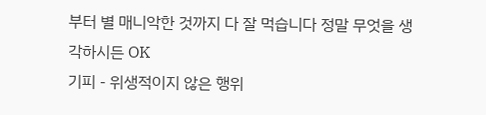부터 별 매니악한 것까지 다 잘 먹습니다 정말 무엇을 생각하시든 OK
기피 - 위생적이지 않은 행위